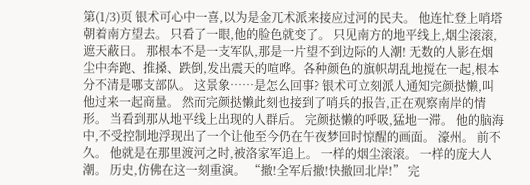第(1/3)页 银术可心中一喜,以为是金兀术派来接应过河的民夫。 他连忙登上哨塔朝着南方望去。 只看了一眼,他的脸色就变了。 只见南方的地平线上,烟尘滚滚,遮天蔽日。 那根本不是一支军队,那是一片望不到边际的人潮! 无数的人影在烟尘中奔跑、推搡、跌倒,发出震天的喧哗。各种颜色的旗帜胡乱地搅在一起,根本分不清是哪支部队。 这景象……是怎么回事? 银术可立刻派人通知完颜挞懒,叫他过来一起商量。 然而完颜挞懒此刻也接到了哨兵的报告,正在观察南岸的情形。 当看到那从地平线上出现的人群后。 完颜挞懒的呼吸,猛地一滞。 他的脑海中,不受控制地浮现出了一个让他至今仍在午夜梦回时惊醒的画面。 濠州。 前不久。 他就是在那里渡河之时,被洛家军追上。 一样的烟尘滚滚。 一样的庞大人潮。 历史,仿佛在这一刻重演。 “撤!全军后撤!快撤回北岸!” 完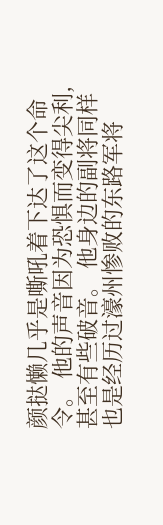颜挞懒几乎是嘶吼着下达了这个命令。 他的声音因为恐惧而变得尖利,甚至有些破音。 他身边的副将同样也是经历过濠州惨败的东路军将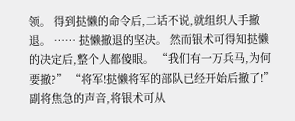领。 得到挞懒的命令后,二话不说,就组织人手撤退。 …… 挞懒撤退的坚决。 然而银术可得知挞懒的决定后,整个人都傻眼。 “我们有一万兵马,为何要撤?” “将军!挞懒将军的部队已经开始后撤了!” 副将焦急的声音,将银术可从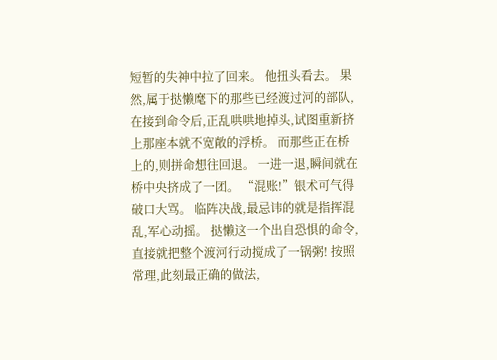短暂的失神中拉了回来。 他扭头看去。 果然,属于挞懒麾下的那些已经渡过河的部队,在接到命令后,正乱哄哄地掉头,试图重新挤上那座本就不宽敞的浮桥。 而那些正在桥上的,则拼命想往回退。 一进一退,瞬间就在桥中央挤成了一团。 “混账!”银术可气得破口大骂。 临阵决战,最忌讳的就是指挥混乱,军心动摇。 挞懒这一个出自恐惧的命令,直接就把整个渡河行动搅成了一锅粥! 按照常理,此刻最正确的做法,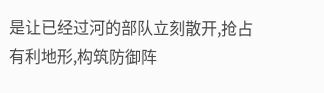是让已经过河的部队立刻散开,抢占有利地形,构筑防御阵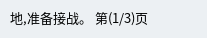地,准备接战。 第(1/3)页